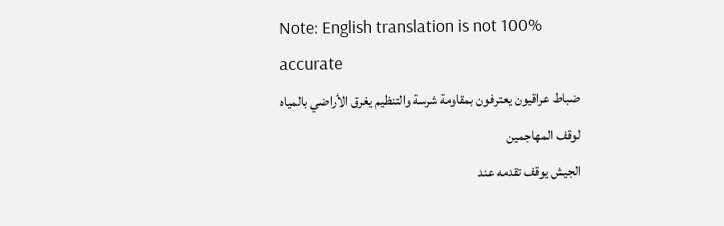Note: English translation is not 100% accurate
ضباط عراقيون يعترفون بمقاومة شرسة والتنظيم يغرق الأراضي بالمياه لوقف المهاجمين
الجيش يوقف تقدمه عند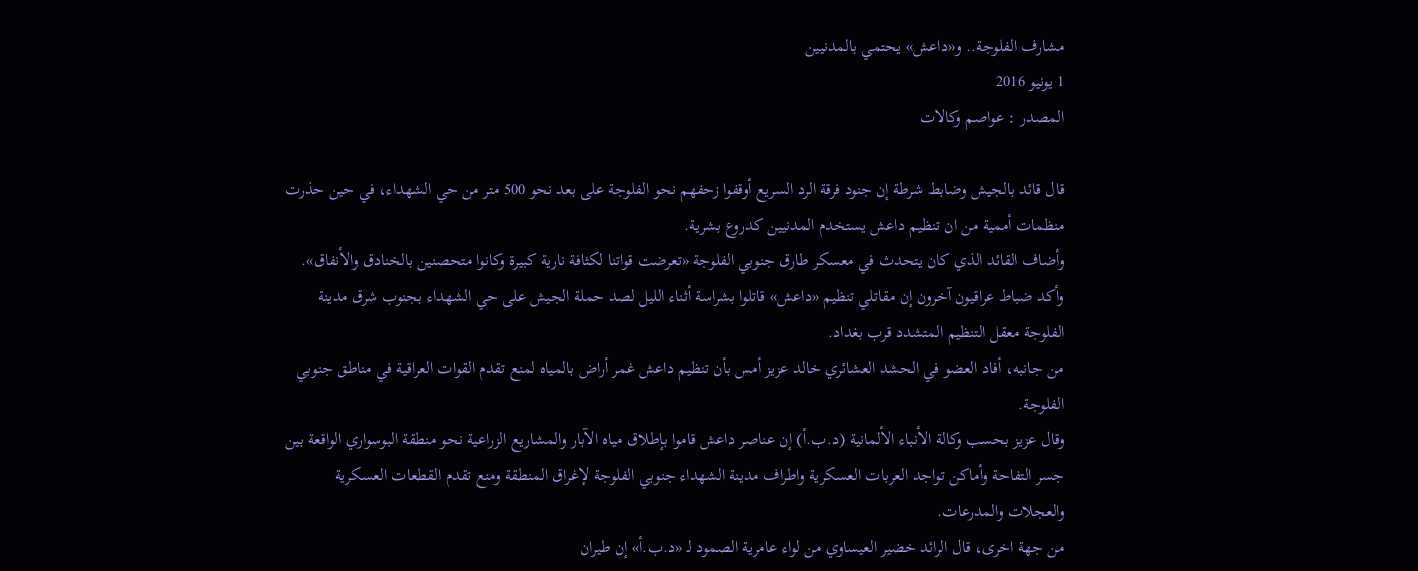مشارف الفلوجة.. و«داعش» يحتمي بالمدنيين
1 يونيو 2016
المصدر : عواصم وكالات

قال قائد بالجيش وضابط شرطة إن جنود فرقة الرد السريع أوقفوا زحفهم نحو الفلوجة على بعد نحو 500 متر من حي الشهداء، في حين حذرت منظمات أممية من ان تنظيم داعش يستخدم المدنيين كدروع بشرية.
وأضاف القائد الذي كان يتحدث في معسكر طارق جنوبي الفلوجة «تعرضت قواتنا لكثافة نارية كبيرة وكانوا متحصنين بالخنادق والأنفاق».
وأكد ضباط عراقيون آخرون إن مقاتلي تنظيم «داعش» قاتلوا بشراسة أثناء الليل لصد حملة الجيش على حي الشهداء بجنوب شرق مدينة الفلوجة معقل التنظيم المتشدد قرب بغداد.
من جانبه، أفاد العضو في الحشد العشائري خالد عزيز أمس بأن تنظيم داعش غمر أراض بالمياه لمنع تقدم القوات العراقية في مناطق جنوبي الفلوجة.
وقال عزيز بحسب وكالة الأنباء الألمانية (د.ب.أ) إن عناصر داعش قاموا بإطلاق مياه الآبار والمشاريع الزراعية نحو منطقة البوسواري الواقعة بين جسر التفاحة وأماكن تواجد العربات العسكرية واطراف مدينة الشهداء جنوبي الفلوجة لإغراق المنطقة ومنع تقدم القطعات العسكرية والعجلات والمدرعات.
من جهة اخرى، قال الرائد خضير العيساوي من لواء عامرية الصمود لـ «د.ب.أ» إن طيران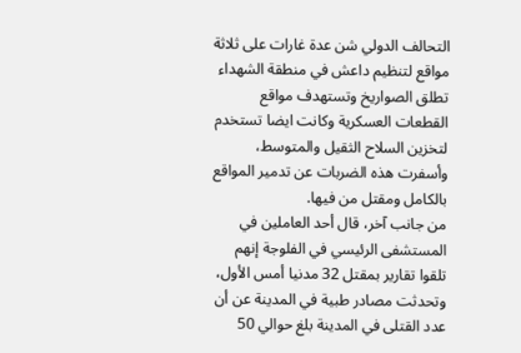التحالف الدولي شن عدة غارات على ثلاثة مواقع لتنظيم داعش في منطقة الشهداء تطلق الصواريخ وتستهدف مواقع القطعات العسكرية وكانت ايضا تستخدم لتخزين السلاح الثقيل والمتوسط، وأسفرت هذه الضربات عن تدمير المواقع بالكامل ومقتل من فيها.
من جانب آخر، قال أحد العاملين في المستشفى الرئيسي في الفلوجة إنهم تلقوا تقارير بمقتل 32 مدنيا أمس الأول، وتحدثت مصادر طبية في المدينة عن أن عدد القتلى في المدينة بلغ حوالي 50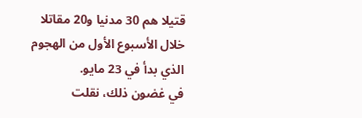قتيلا هم 30 مدنيا و20 مقاتلا خلال الأسبوع الأول من الهجوم الذي بدأ في 23 مايو.
في غضون ذلك، نقلت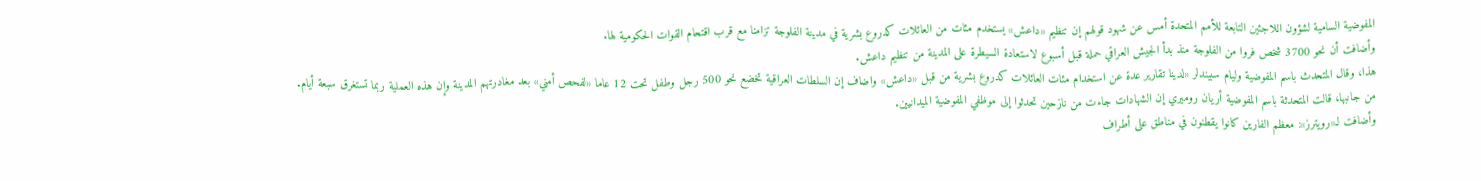المفوضية السامية لشؤون اللاجئين التابعة للأمم المتحدة أمس عن شهود قولهم إن تنظيم «داعش» يستخدم مئات من العائلات كدروع بشرية في مدينة الفلوجة تزامنا مع قرب اقتحام القوات الحكومية لها.
وأضافت أن نحو 3700 شخص فروا من الفلوجة منذ بدأ الجيش العراقي حملة قبل أسبوع لاستعادة السيطرة على المدينة من تنظيم داعش.
هذا، وقال المتحدث باسم المفوضية وليام سبيندلر «لدينا تقارير عدة عن استخدام مئات العائلات كدروع بشرية من قبل «داعش» واضاف إن السلطات العراقية تخضع نحو 500 رجل وطفل تحت 12 عاما «لفحص أمني» بعد مغادرتهم المدينة وإن هذه العملية ربما تستغرق سبعة أيام.
من جانبها، قالت المتحدثة باسم المفوضية أريان روميري إن الشهادات جاءت من نازحين تحدثوا إلى موظفي المفوضية الميدانيين.
وأضافت لـ«رويترز»: معظم الفارين كانوا يقطنون في مناطق على أطراف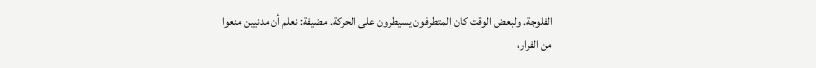الفلوجة. ولبعض الوقت كان المتطرفون يسيطرون على الحركة. مضيفة: نعلم أن مدنيين منعوا من الفرار،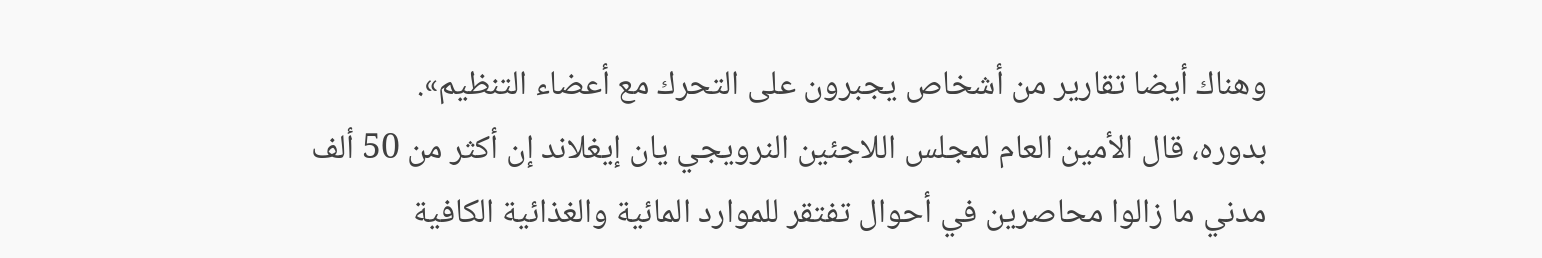وهناك أيضا تقارير من أشخاص يجبرون على التحرك مع أعضاء التنظيم».
بدوره، قال الأمين العام لمجلس اللاجئين النرويجي يان إيغلاند إن أكثر من 50 ألف مدني ما زالوا محاصرين في أحوال تفتقر للموارد المائية والغذائية الكافية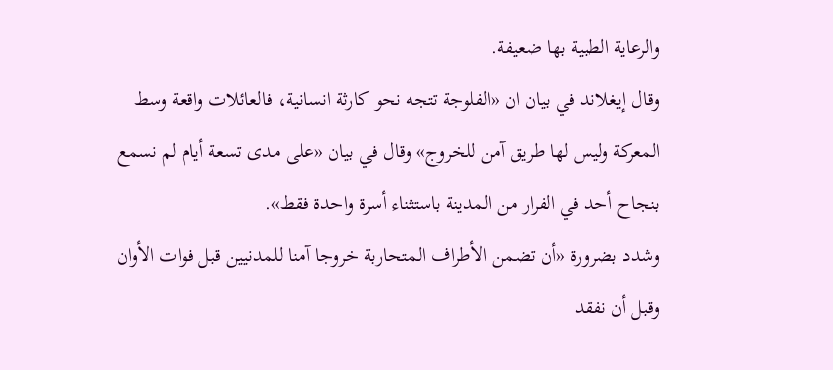والرعاية الطبية بها ضعيفة.
وقال إيغلاند في بيان ان «الفلوجة تتجه نحو كارثة انسانية، فالعائلات واقعة وسط المعركة وليس لها طريق آمن للخروج» وقال في بيان «على مدى تسعة أيام لم نسمع بنجاح أحد في الفرار من المدينة باستثناء أسرة واحدة فقط».
وشدد بضرورة «أن تضمن الأطراف المتحاربة خروجا آمنا للمدنيين قبل فوات الأوان وقبل أن نفقد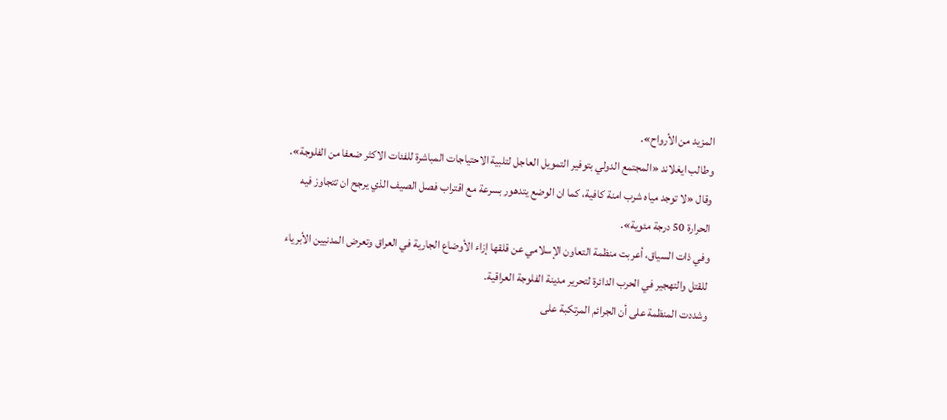المزيد من الأرواح».
وطالب ايغلاند «المجتمع الدولي بتوفير التمويل العاجل لتلبية الاحتياجات المباشرة للفئات الاكثر ضعفا من الفلوجة».
وقال «لا توجد مياه شرب امنة كافية، كما ان الوضع يتدهور بسرعة مع اقتراب فصل الصيف الذي يرجح ان تتجاوز فيه الحرارة 50 درجة مئوية».
وفي ذات السياق، أعربت منظمة التعاون الإسلامي عن قلقها إزاء الأوضاع الجارية في العراق وتعرض المدنيين الأبرياء للقتل والتهجير في الحرب الدائرة لتحرير مدينة الفلوجة العراقية.
وشددت المنظمة على أن الجرائم المرتكبة على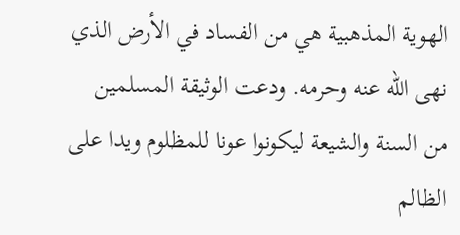الهوية المذهبية هي من الفساد في الأرض الذي نهى الله عنه وحرمه. ودعت الوثيقة المسلمين من السنة والشيعة ليكونوا عونا للمظلوم ويدا على الظالم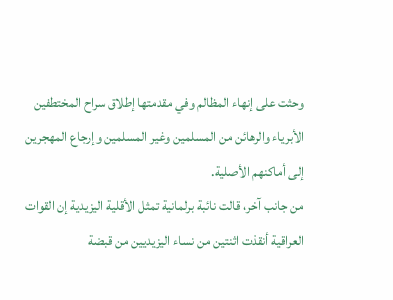وحثت على إنهاء المظالم وفي مقدمتها إطلاق سراح المختطفين الأبرياء والرهائن من المسلمين وغير المسلمين وإرجاع المهجرين إلى أماكنهم الأصلية.
من جانب آخر، قالت نائبة برلمانية تمثل الأقلية اليزيدية إن القوات العراقية أنقذت اثنتين من نساء اليزيديين من قبضة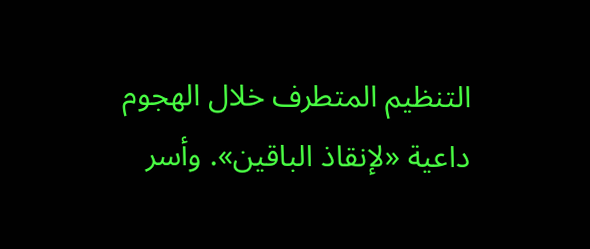التنظيم المتطرف خلال الهجوم داعية «لإنقاذ الباقين». وأسر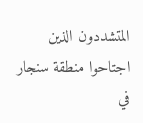المتشددون الذين اجتاحوا منطقة سنجار في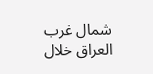شمال غرب العراق خلال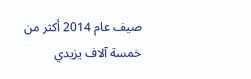صيف عام 2014 أكثر من خمسة آلاف يزيدي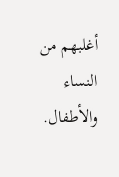أغلبهم من النساء والأطفال.